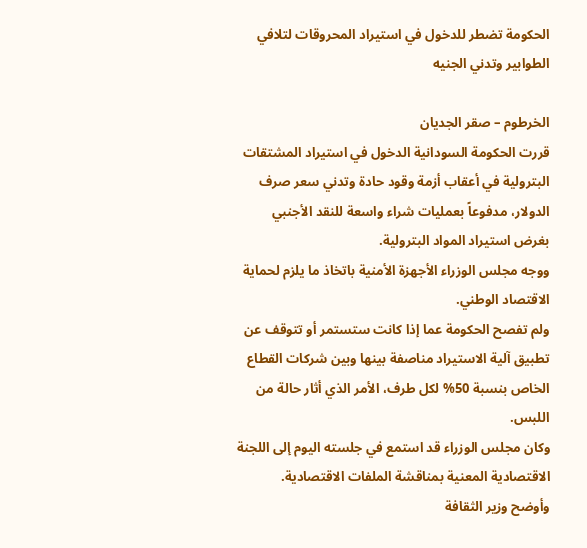الحكومة تضطر للدخول في استيراد المحروقات لتلافي الطوابير وتدني الجنيه

الخرطوم – صقر الجديان
قررت الحكومة السودانية الدخول في استيراد المشتقات البترولية في أعقاب أزمة وقود حادة وتدني سعر صرف الدولار، مدفوعاً بعمليات شراء واسعة للنقد الأجنبي بغرض استيراد المواد البترولية.
ووجه مجلس الوزراء الأجهزة الأمنية باتخاذ ما يلزم لحماية الاقتصاد الوطني.
ولم تفصح الحكومة عما إذا كانت ستستمر أو تتوقف عن تطبيق آلية الاستيراد مناصفة بينها وبين شركات القطاع الخاص بنسبة 50% لكل طرف، الأمر الذي أثار حالة من اللبس.
وكان مجلس الوزراء قد استمع في جلسته اليوم إلى اللجنة الاقتصادية المعنية بمناقشة الملفات الاقتصادية.
وأوضح وزير الثقافة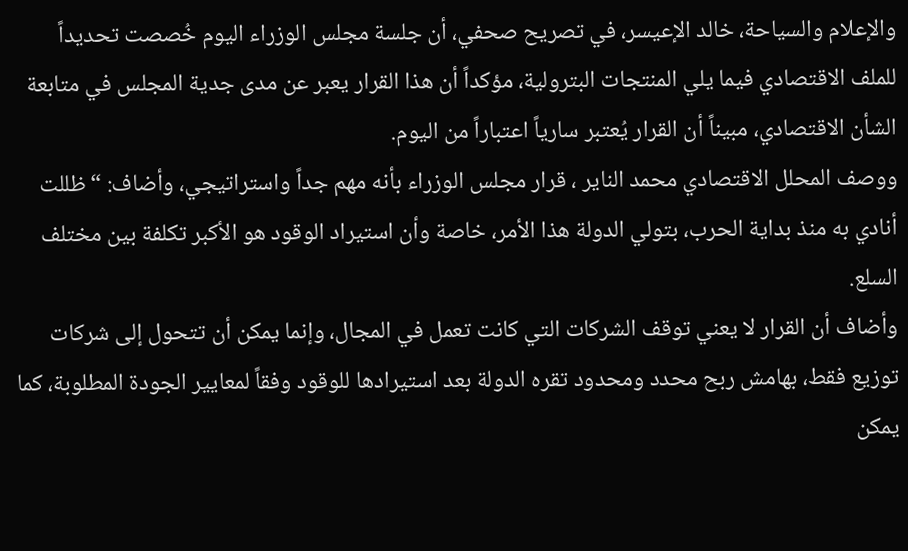والإعلام والسياحة، خالد الإعيسر، في تصريح صحفي، أن جلسة مجلس الوزراء اليوم خُصصت تحديداً للملف الاقتصادي فيما يلي المنتجات البترولية، مؤكداً أن هذا القرار يعبر عن مدى جدية المجلس في متابعة الشأن الاقتصادي، مبيناً أن القرار يُعتبر سارياً اعتباراً من اليوم.
ووصف المحلل الاقتصادي محمد الناير ، قرار مجلس الوزراء بأنه مهم جداً واستراتيجي، وأضاف: “ظللت أنادي به منذ بداية الحرب، بتولي الدولة هذا الأمر، خاصة وأن استيراد الوقود هو الأكبر تكلفة بين مختلف السلع.
وأضاف أن القرار لا يعني توقف الشركات التي كانت تعمل في المجال، وإنما يمكن أن تتحول إلى شركات توزيع فقط، بهامش ربح محدد ومحدود تقره الدولة بعد استيرادها للوقود وفقاً لمعايير الجودة المطلوبة، كما يمكن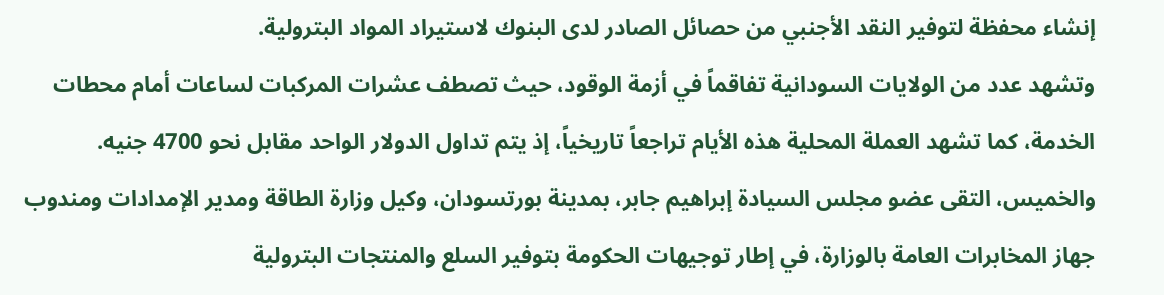إنشاء محفظة لتوفير النقد الأجنبي من حصائل الصادر لدى البنوك لاستيراد المواد البترولية.
وتشهد عدد من الولايات السودانية تفاقماً في أزمة الوقود، حيث تصطف عشرات المركبات لساعات أمام محطات الخدمة، كما تشهد العملة المحلية هذه الأيام تراجعاً تاريخياً، إذ يتم تداول الدولار الواحد مقابل نحو 4700 جنيه.
والخميس، التقى عضو مجلس السيادة إبراهيم جابر، بمدينة بورتسودان، وكيل وزارة الطاقة ومدير الإمدادات ومندوب جهاز المخابرات العامة بالوزارة، في إطار توجيهات الحكومة بتوفير السلع والمنتجات البترولية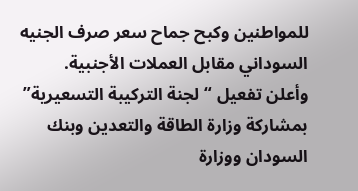للمواطنين وكبح جماح سعر صرف الجنيه السوداني مقابل العملات الأجنبية.
وأعلن تفعيل “لجنة التركيبة التسعيرية” بمشاركة وزارة الطاقة والتعدين وبنك السودان ووزارة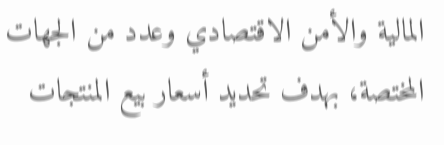المالية والأمن الاقتصادي وعدد من الجهات المختصة، بهدف تحديد أسعار بيع المنتجات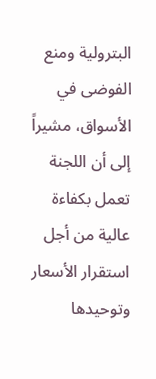البترولية ومنع الفوضى في الأسواق، مشيراً إلى أن اللجنة تعمل بكفاءة عالية من أجل استقرار الأسعار وتوحيدها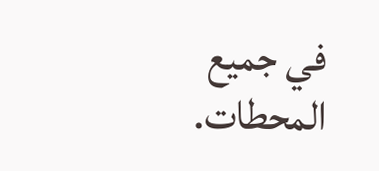في جميع المحطات.